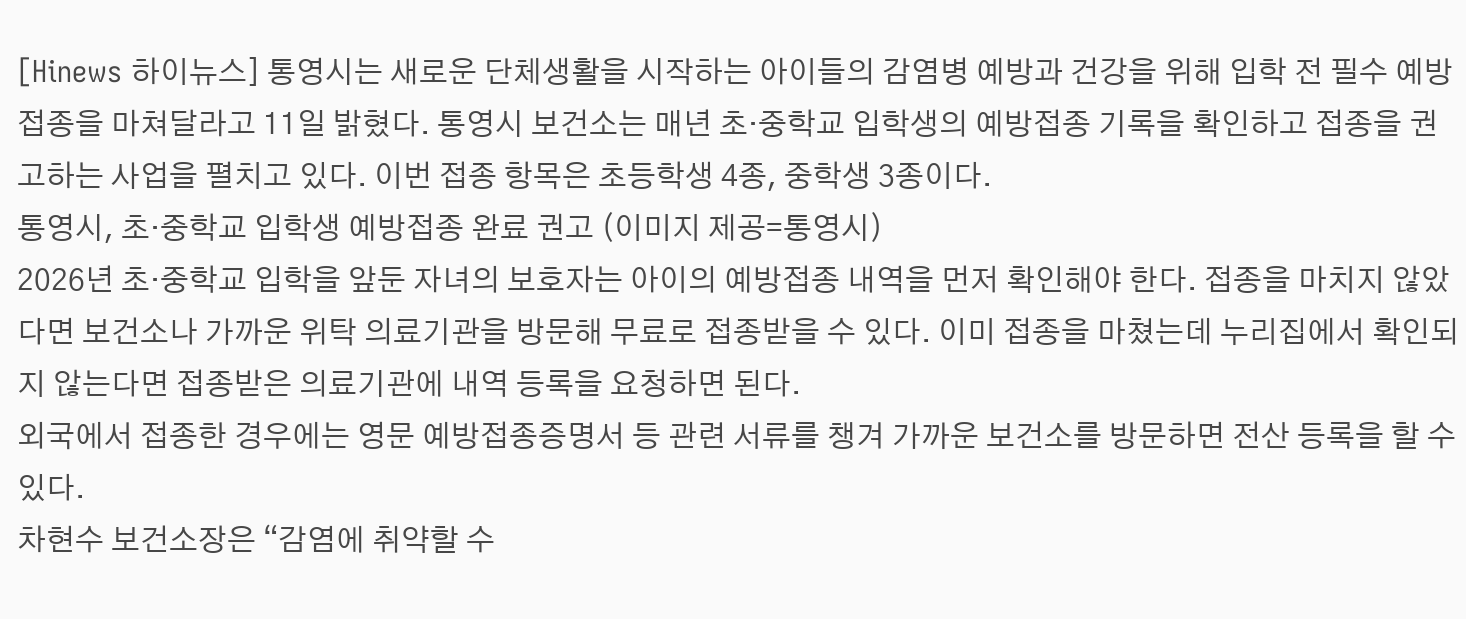[Hinews 하이뉴스] 통영시는 새로운 단체생활을 시작하는 아이들의 감염병 예방과 건강을 위해 입학 전 필수 예방접종을 마쳐달라고 11일 밝혔다. 통영시 보건소는 매년 초·중학교 입학생의 예방접종 기록을 확인하고 접종을 권고하는 사업을 펼치고 있다. 이번 접종 항목은 초등학생 4종, 중학생 3종이다.
통영시, 초·중학교 입학생 예방접종 완료 권고 (이미지 제공=통영시)
2026년 초·중학교 입학을 앞둔 자녀의 보호자는 아이의 예방접종 내역을 먼저 확인해야 한다. 접종을 마치지 않았다면 보건소나 가까운 위탁 의료기관을 방문해 무료로 접종받을 수 있다. 이미 접종을 마쳤는데 누리집에서 확인되지 않는다면 접종받은 의료기관에 내역 등록을 요청하면 된다.
외국에서 접종한 경우에는 영문 예방접종증명서 등 관련 서류를 챙겨 가까운 보건소를 방문하면 전산 등록을 할 수 있다.
차현수 보건소장은 “감염에 취약할 수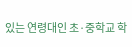있는 연령대인 초·중학교 학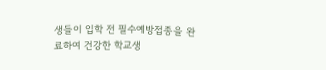생들이 입학 전 필수예방접종을 완료하여 건강한 학교생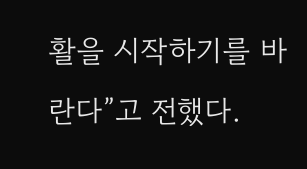활을 시작하기를 바란다”고 전했다.